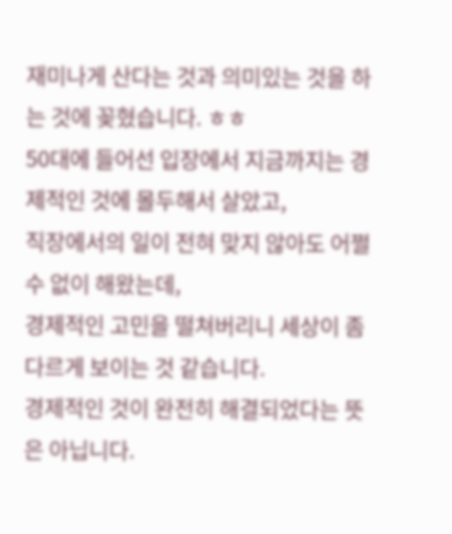재미나게 산다는 것과 의미있는 것을 하는 것에 꽂혔습니다. ㅎㅎ
50대에 들어선 입장에서 지금까지는 경제적인 것에 몰두해서 살았고,
직장에서의 일이 전혀 맞지 않아도 어쩔 수 없이 해왔는데,
경제적인 고민을 떨쳐버리니 세상이 좀 다르게 보이는 것 같습니다.
경제적인 것이 완전히 해결되었다는 뜻은 아닙니다.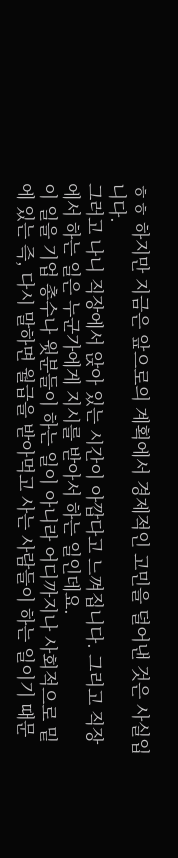ㅎㅎ 하지만 지금은 앞으로의 계획에서 경제적인 고민을 덜어낸 것은 사실입니다.
그러고 나니 직장에서 앉아 있는 시간이 아깝다고 느껴집니다. 그리고 직장에서 하는 일은 누군가에게 지시를 받아서 하는 일인데요.
이 일을 기업 총수나 윗분들이 하는 일이 아니라 어디까지나 사회적으로 밑에 있는 즉, 다시 말하면 월급을 받아먹고 사는 사람들이 하는 일이기 때문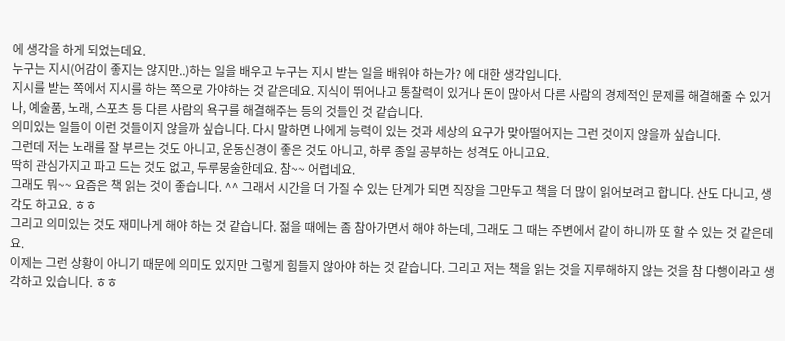에 생각을 하게 되었는데요.
누구는 지시(어감이 좋지는 않지만..)하는 일을 배우고 누구는 지시 받는 일을 배워야 하는가? 에 대한 생각입니다.
지시를 받는 쪽에서 지시를 하는 쪽으로 가야하는 것 같은데요. 지식이 뛰어나고 통찰력이 있거나 돈이 많아서 다른 사람의 경제적인 문제를 해결해줄 수 있거나, 예술품, 노래, 스포츠 등 다른 사람의 욕구를 해결해주는 등의 것들인 것 같습니다.
의미있는 일들이 이런 것들이지 않을까 싶습니다. 다시 말하면 나에게 능력이 있는 것과 세상의 요구가 맞아떨어지는 그런 것이지 않을까 싶습니다.
그런데 저는 노래를 잘 부르는 것도 아니고, 운동신경이 좋은 것도 아니고, 하루 종일 공부하는 성격도 아니고요.
딱히 관심가지고 파고 드는 것도 없고, 두루뭉술한데요. 참~~ 어렵네요.
그래도 뭐~~ 요즘은 책 읽는 것이 좋습니다. ^^ 그래서 시간을 더 가질 수 있는 단계가 되면 직장을 그만두고 책을 더 많이 읽어보려고 합니다. 산도 다니고, 생각도 하고요. ㅎㅎ
그리고 의미있는 것도 재미나게 해야 하는 것 같습니다. 젊을 때에는 좀 참아가면서 해야 하는데, 그래도 그 때는 주변에서 같이 하니까 또 할 수 있는 것 같은데요.
이제는 그런 상황이 아니기 때문에 의미도 있지만 그렇게 힘들지 않아야 하는 것 같습니다. 그리고 저는 책을 읽는 것을 지루해하지 않는 것을 참 다행이라고 생각하고 있습니다. ㅎㅎ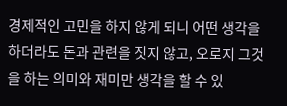경제적인 고민을 하지 않게 되니 어떤 생각을 하더라도 돈과 관련을 짓지 않고, 오로지 그것을 하는 의미와 재미만 생각을 할 수 있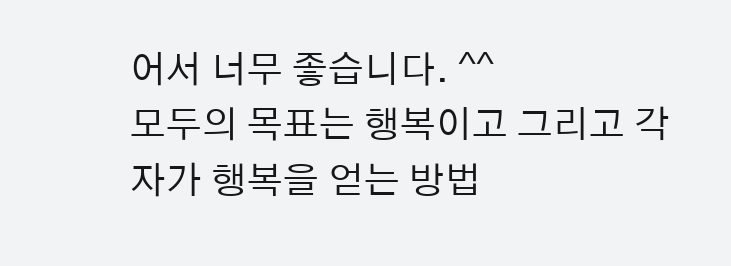어서 너무 좋습니다. ^^
모두의 목표는 행복이고 그리고 각자가 행복을 얻는 방법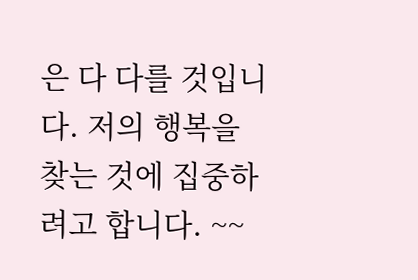은 다 다를 것입니다. 저의 행복을 찾는 것에 집중하려고 합니다. ~~